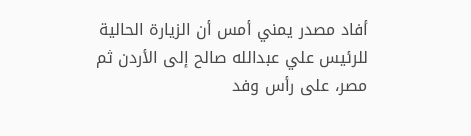أفاد مصدر يمني أمس أن الزيارة الحالية للرئيس علي عبدالله صالح إلى الأردن ثم مصر، على رأس وفد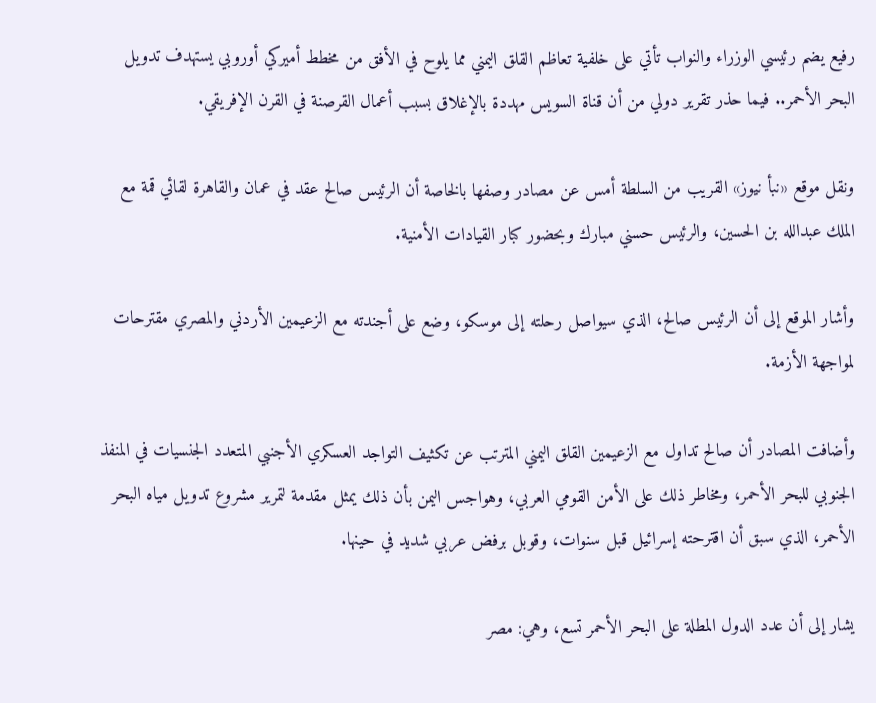رفيع يضم رئيسي الوزراء والنواب تأتي على خلفية تعاظم القلق اليمني مما يلوح في الأفق من مخطط أميركي أوروبي يستهدف تدويل البحر الأحمر.. فيما حذر تقرير دولي من أن قناة السويس مهددة بالإغلاق بسبب أعمال القرصنة في القرن الإفريقي.

ونقل موقع «نبأ نيوز» القريب من السلطة أمس عن مصادر وصفها بالخاصة أن الرئيس صالح عقد في عمان والقاهرة لقائي قمة مع الملك عبدالله بن الحسين، والرئيس حسني مبارك وبحضور كبار القيادات الأمنية.

وأشار الموقع إلى أن الرئيس صالح، الذي سيواصل رحلته إلى موسكو، وضع على أجندته مع الزعيمين الأردني والمصري مقترحات لمواجهة الأزمة.

وأضافت المصادر أن صالح تداول مع الزعيمين القلق اليمني المترتب عن تكثيف التواجد العسكري الأجنبي المتعدد الجنسيات في المنفذ الجنوبي للبحر الأحمر، ومخاطر ذلك على الأمن القومي العربي، وهواجس اليمن بأن ذلك يمثل مقدمة لتمرير مشروع تدويل مياه البحر الأحمر، الذي سبق أن اقترحته إسرائيل قبل سنوات، وقوبل برفض عربي شديد في حينها.

يشار إلى أن عدد الدول المطلة على البحر الأحمر تسع، وهي: مصر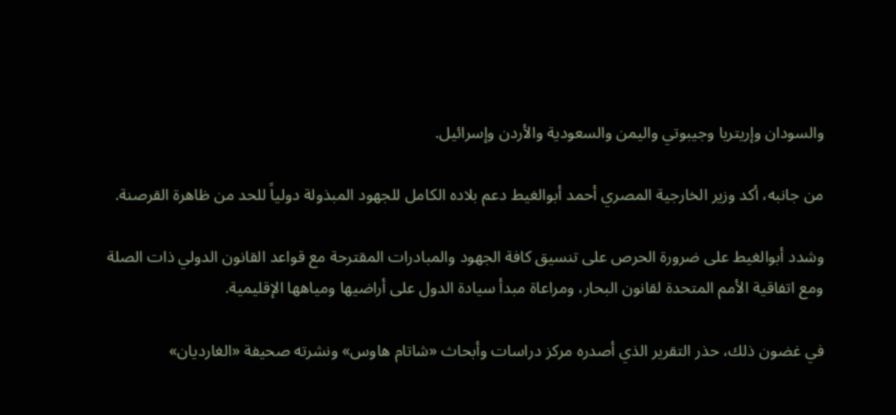والسودان وإريتريا وجيبوتي واليمن والسعودية والأردن وإسرائيل.

من جانبه، أكد وزير الخارجية المصري أحمد أبوالغيط دعم بلاده الكامل للجهود المبذولة دولياً للحد من ظاهرة القرصنة.

وشدد أبوالغيط على ضرورة الحرص على تنسيق كافة الجهود والمبادرات المقترحة مع قواعد القانون الدولي ذات الصلة ومع اتفاقية الأمم المتحدة لقانون البحار، ومراعاة مبدأ سيادة الدول على أراضيها ومياهها الإقليمية.

في غضون ذلك، حذر التقرير الذي أصدره مركز دراسات وأبحاث «شاتام هاوس» ونشرته صحيفة «الغارديان»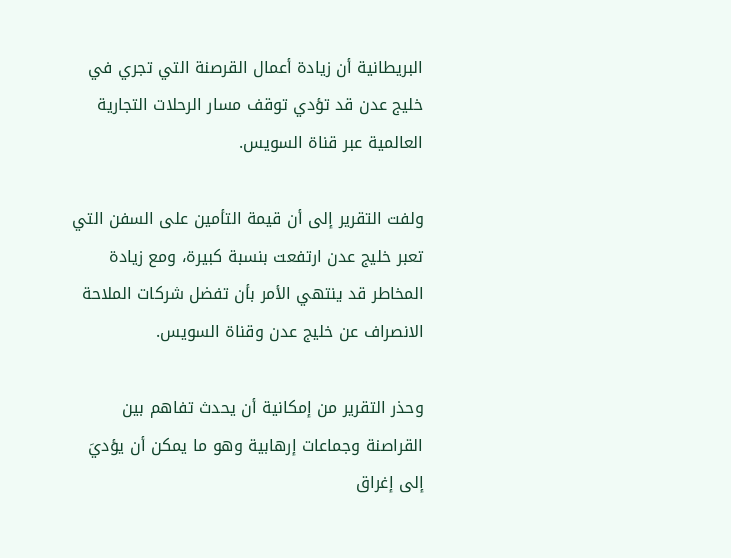البريطانية أن زيادة أعمال القرصنة التي تجري في خليج عدن قد تؤدي توقف مسار الرحلات التجارية العالمية عبر قناة السويس.

ولفت التقرير إلى أن قيمة التأمين على السفن التي تعبر خليج عدن ارتفعت بنسبة كبيرة، ومع زيادة المخاطر قد ينتهي الأمر بأن تفضل شركات الملاحة الانصراف عن خليج عدن وقناة السويس.

وحذر التقرير من إمكانية أن يحدث تفاهم بين القراصنة وجماعات إرهابية وهو ما يمكن أن يؤديَ إلى إغراق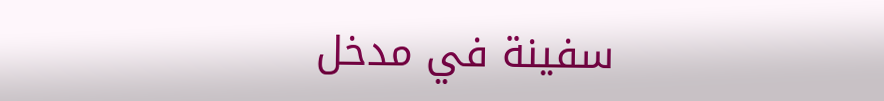سفينة في مدخل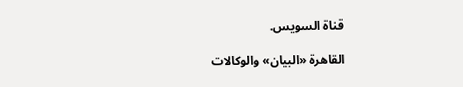قناة السويس.

القاهرة «البيان» والوكالات